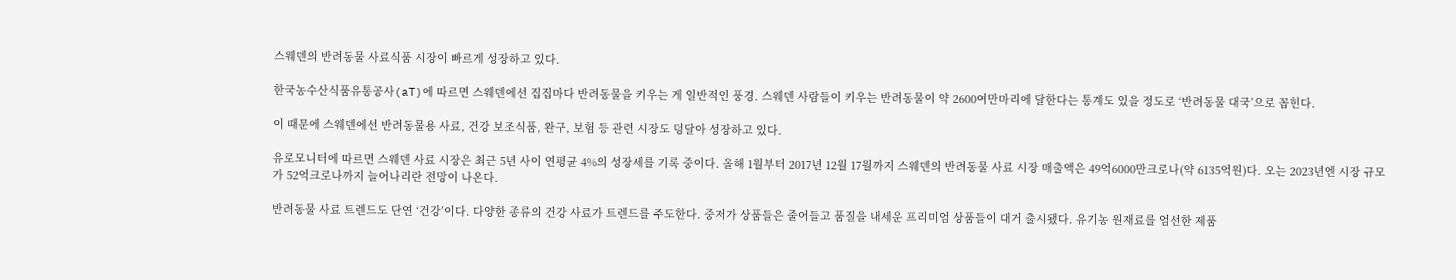스웨덴의 반려동물 사료식품 시장이 빠르게 성장하고 있다.

한국농수산식품유통공사(aT)에 따르면 스웨덴에선 집집마다 반려동물을 키우는 게 일반적인 풍경. 스웨덴 사람들이 키우는 반려동물이 약 2600여만마리에 달한다는 통계도 있을 정도로 ‘반려동물 대국’으로 꼽힌다.

이 때문에 스웨덴에선 반려동물용 사료, 건강 보조식품, 완구, 보험 등 관련 시장도 덩달아 성장하고 있다.

유로모니터에 따르면 스웨덴 사료 시장은 최근 5년 사이 연평균 4%의 성장세를 기록 중이다. 올해 1월부터 2017년 12월 17월까지 스웨덴의 반려동물 사료 시장 매출액은 49억6000만크로나(약 6135억원)다. 오는 2023년엔 시장 규모가 52억크로나까지 늘어나리란 전망이 나온다.

반려동물 사료 트렌드도 단연 ‘건강’이다. 다양한 종류의 건강 사료가 트렌드를 주도한다. 중저가 상품들은 줄어들고 품질을 내세운 프리미엄 상품들이 대거 출시됐다. 유기농 원재료를 엄선한 제품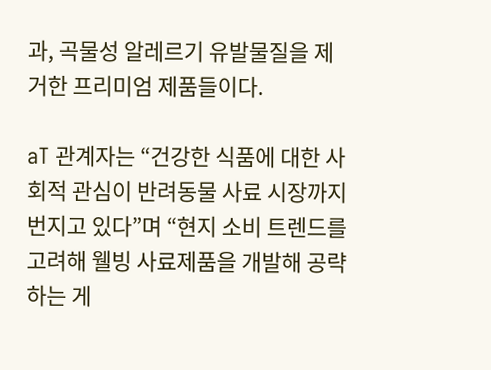과, 곡물성 알레르기 유발물질을 제거한 프리미엄 제품들이다.

aT 관계자는 “건강한 식품에 대한 사회적 관심이 반려동물 사료 시장까지 번지고 있다”며 “현지 소비 트렌드를 고려해 웰빙 사료제품을 개발해 공략하는 게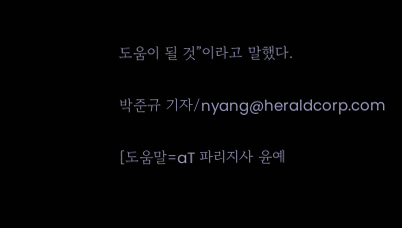도움이 될 것”이라고 말했다.

박준규 기자/nyang@heraldcorp.com

[도움말=aT 파리지사 윤예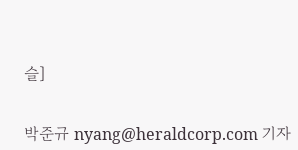슬]


박준규 nyang@heraldcorp.com 기자